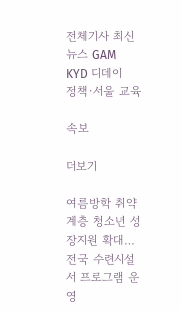전체기사 최신뉴스 GAM
KYD 디데이
정책·서울 교육

속보

더보기

여름방학 취약계층 청소년 성장지원 확대…전국 수련시설서 프로그램 운영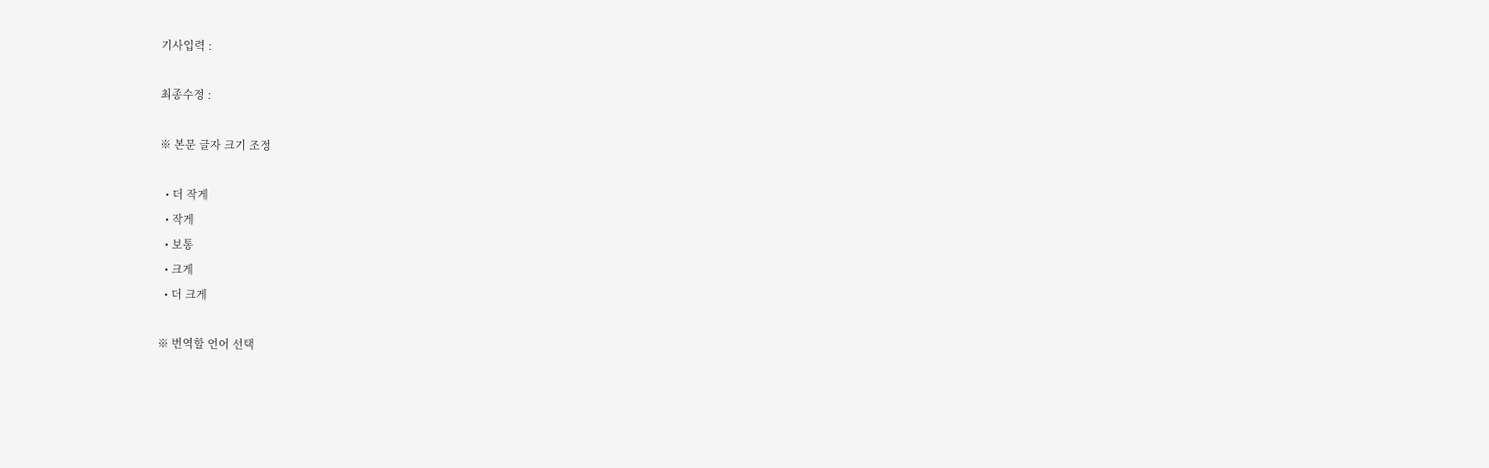기사입력 :

최종수정 :

※ 본문 글자 크기 조정

  • 더 작게
  • 작게
  • 보통
  • 크게
  • 더 크게

※ 번역할 언어 선택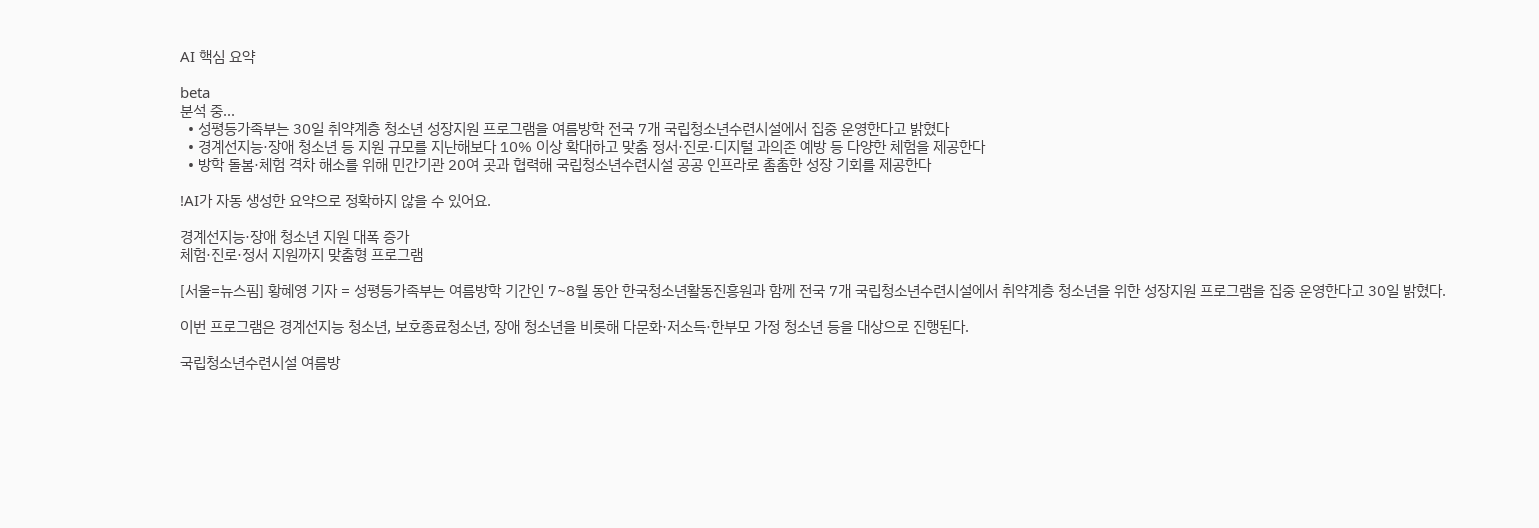AI 핵심 요약

beta
분석 중...
  • 성평등가족부는 30일 취약계층 청소년 성장지원 프로그램을 여름방학 전국 7개 국립청소년수련시설에서 집중 운영한다고 밝혔다
  • 경계선지능·장애 청소년 등 지원 규모를 지난해보다 10% 이상 확대하고 맞춤 정서·진로·디지털 과의존 예방 등 다양한 체험을 제공한다
  • 방학 돌봄·체험 격차 해소를 위해 민간기관 20여 곳과 협력해 국립청소년수련시설 공공 인프라로 촘촘한 성장 기회를 제공한다

!AI가 자동 생성한 요약으로 정확하지 않을 수 있어요.

경계선지능·장애 청소년 지원 대폭 증가
체험·진로·정서 지원까지 맞춤형 프로그램

[서울=뉴스핌] 황혜영 기자 = 성평등가족부는 여름방학 기간인 7~8월 동안 한국청소년활동진흥원과 함께 전국 7개 국립청소년수련시설에서 취약계층 청소년을 위한 성장지원 프로그램을 집중 운영한다고 30일 밝혔다.

이번 프로그램은 경계선지능 청소년, 보호종료청소년, 장애 청소년을 비롯해 다문화·저소득·한부모 가정 청소년 등을 대상으로 진행된다.

국립청소년수련시설 여름방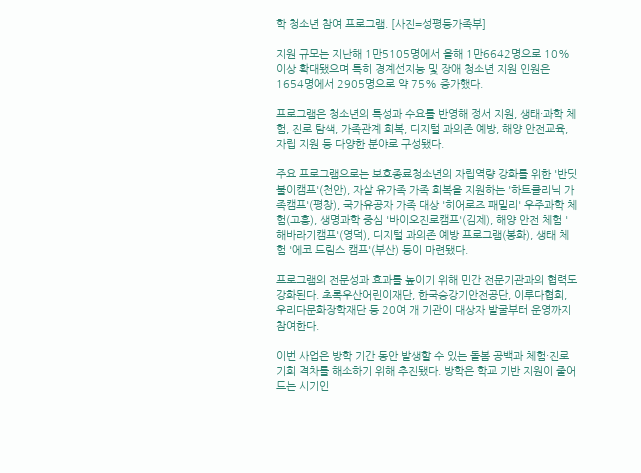학 청소년 참여 프로그램. [사진=성평등가족부]

지원 규모는 지난해 1만5105명에서 올해 1만6642명으로 10% 이상 확대됐으며 특히 경계선지능 및 장애 청소년 지원 인원은 1654명에서 2905명으로 약 75% 증가했다.

프로그램은 청소년의 특성과 수요를 반영해 정서 지원, 생태·과학 체험, 진로 탐색, 가족관계 회복, 디지털 과의존 예방, 해양 안전교육, 자립 지원 등 다양한 분야로 구성됐다.

주요 프로그램으로는 보호종료청소년의 자립역량 강화를 위한 '반딧불이캠프'(천안), 자살 유가족 가족 회복을 지원하는 '하트클리닉 가족캠프'(평창), 국가유공자 가족 대상 '히어로즈 패밀리' 우주과학 체험(고흥), 생명과학 중심 '바이오진로캠프'(김제), 해양 안전 체험 '해바라기캠프'(영덕), 디지털 과의존 예방 프로그램(봉화), 생태 체험 '에코 드림스 캠프'(부산) 등이 마련됐다.

프로그램의 전문성과 효과를 높이기 위해 민간 전문기관과의 협력도 강화된다. 초록우산어린이재단, 한국승강기안전공단, 이루다협회, 우리다문화장학재단 등 20여 개 기관이 대상자 발굴부터 운영까지 참여한다.

이번 사업은 방학 기간 동안 발생할 수 있는 돌봄 공백과 체험·진로 기회 격차를 해소하기 위해 추진됐다. 방학은 학교 기반 지원이 줄어드는 시기인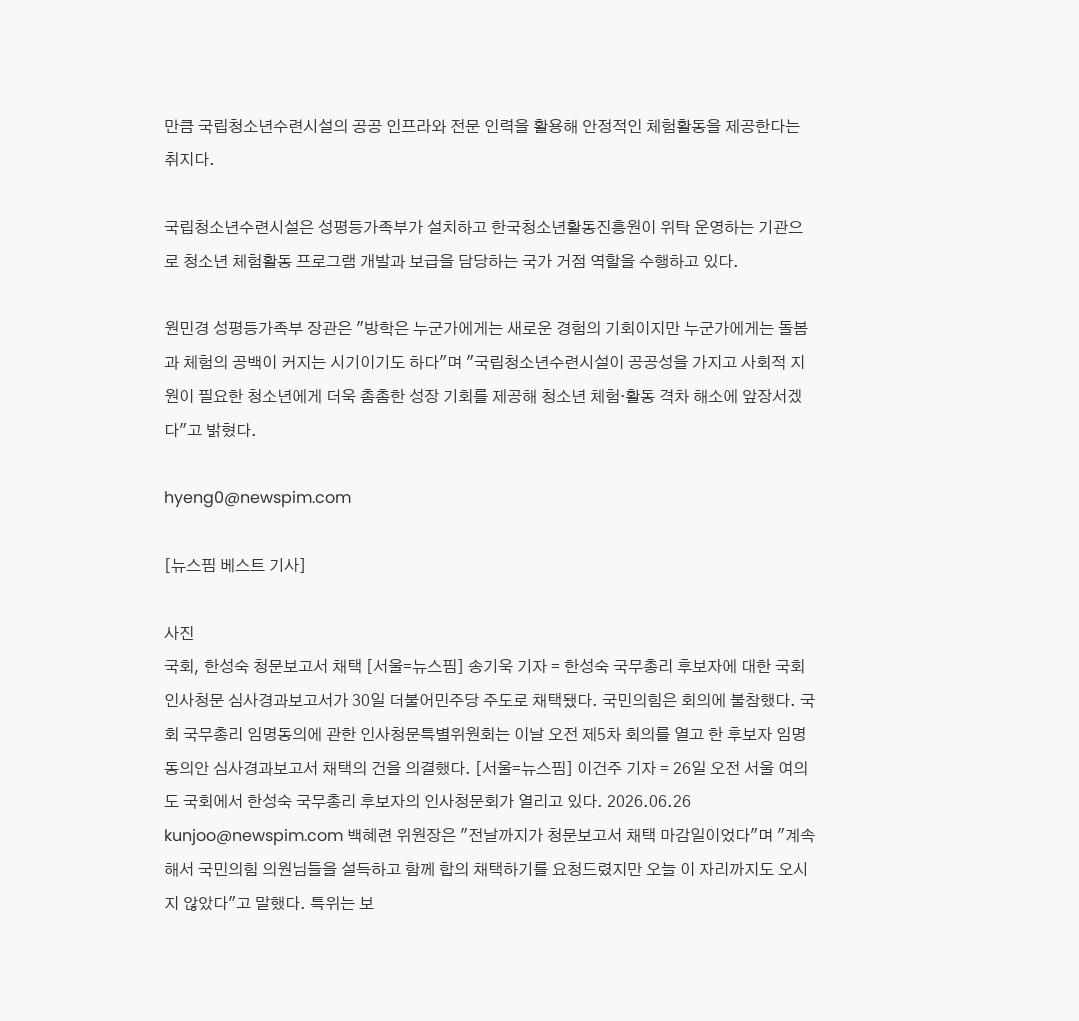만큼 국립청소년수련시설의 공공 인프라와 전문 인력을 활용해 안정적인 체험활동을 제공한다는 취지다.

국립청소년수련시설은 성평등가족부가 설치하고 한국청소년활동진흥원이 위탁 운영하는 기관으로 청소년 체험활동 프로그램 개발과 보급을 담당하는 국가 거점 역할을 수행하고 있다.

원민경 성평등가족부 장관은 "방학은 누군가에게는 새로운 경험의 기회이지만 누군가에게는 돌봄과 체험의 공백이 커지는 시기이기도 하다"며 "국립청소년수련시설이 공공성을 가지고 사회적 지원이 필요한 청소년에게 더욱 촘촘한 성장 기회를 제공해 청소년 체험·활동 격차 해소에 앞장서겠다"고 밝혔다.

hyeng0@newspim.com

[뉴스핌 베스트 기사]

사진
국회, 한성숙 청문보고서 채택 [서울=뉴스핌] 송기욱 기자 = 한성숙 국무총리 후보자에 대한 국회 인사청문 심사경과보고서가 30일 더불어민주당 주도로 채택됐다. 국민의힘은 회의에 불참했다. 국회 국무총리 임명동의에 관한 인사청문특별위원회는 이날 오전 제5차 회의를 열고 한 후보자 임명동의안 심사경과보고서 채택의 건을 의결했다. [서울=뉴스핌] 이건주 기자 = 26일 오전 서울 여의도 국회에서 한성숙 국무총리 후보자의 인사청문회가 열리고 있다. 2026.06.26 kunjoo@newspim.com 백혜련 위원장은 "전날까지가 청문보고서 채택 마감일이었다"며 "계속해서 국민의힘 의원님들을 설득하고 함께 합의 채택하기를 요청드렸지만 오늘 이 자리까지도 오시지 않았다"고 말했다. 특위는 보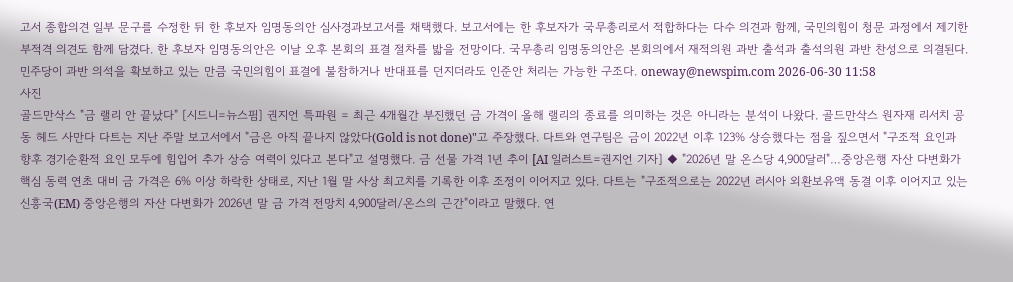고서 종합의견 일부 문구를 수정한 뒤 한 후보자 임명동의안 심사경과보고서를 채택했다. 보고서에는 한 후보자가 국무총리로서 적합하다는 다수 의견과 함께, 국민의힘이 청문 과정에서 제기한 부적격 의견도 함께 담겼다. 한 후보자 임명동의안은 이날 오후 본회의 표결 절차를 밟을 전망이다. 국무총리 임명동의안은 본회의에서 재적의원 과반 출석과 출석의원 과반 찬성으로 의결된다. 민주당이 과반 의석을 확보하고 있는 만큼 국민의힘이 표결에 불참하거나 반대표를 던지더라도 인준안 처리는 가능한 구조다. oneway@newspim.com 2026-06-30 11:58
사진
골드만삭스 "금 랠리 안 끝났다" [시드니=뉴스핌] 권지언 특파원 = 최근 4개월간 부진했던 금 가격이 올해 랠리의 종료를 의미하는 것은 아니라는 분석이 나왔다. 골드만삭스 원자재 리서치 공동 헤드 사만다 다트는 지난 주말 보고서에서 "금은 아직 끝나지 않았다(Gold is not done)"고 주장했다. 다트와 연구팀은 금이 2022년 이후 123% 상승했다는 점을 짚으면서 "구조적 요인과 향후 경기순환적 요인 모두에 힘입어 추가 상승 여력이 있다고 본다"고 설명했다. 금 선물 가격 1년 추이 [AI 일러스트=권지언 기자] ◆ "2026년 말 온스당 4,900달러"…중앙은행 자산 다변화가 핵심 동력 연초 대비 금 가격은 6% 이상 하락한 상태로, 지난 1월 말 사상 최고치를 기록한 이후 조정이 이어지고 있다. 다트는 "구조적으로는 2022년 러시아 외환보유액 동결 이후 이어지고 있는 신흥국(EM) 중앙은행의 자산 다변화가 2026년 말 금 가격 전망치 4,900달러/온스의 근간"이라고 말했다. 연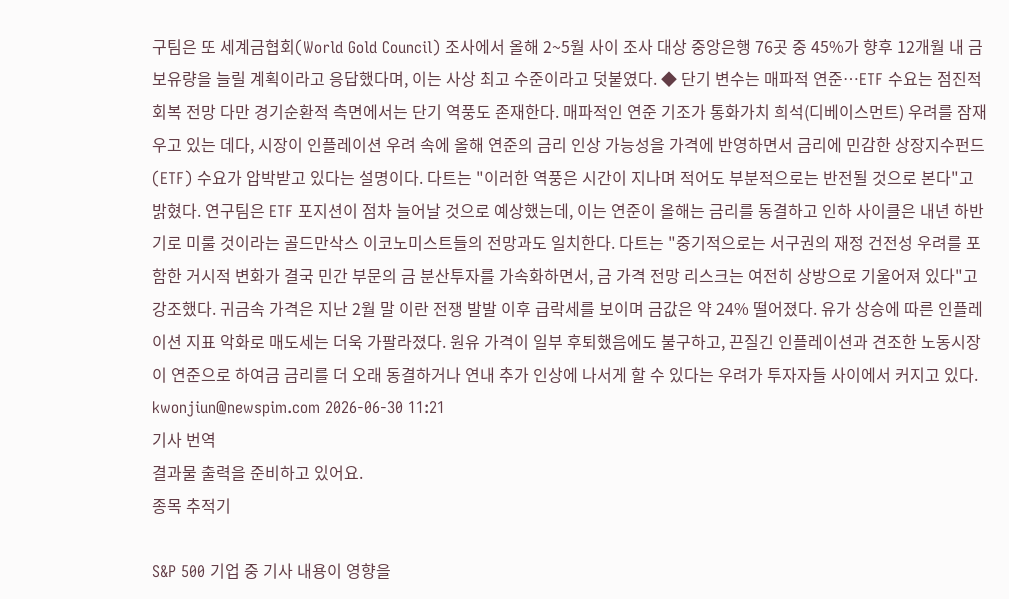구팀은 또 세계금협회(World Gold Council) 조사에서 올해 2~5월 사이 조사 대상 중앙은행 76곳 중 45%가 향후 12개월 내 금 보유량을 늘릴 계획이라고 응답했다며, 이는 사상 최고 수준이라고 덧붙였다. ◆ 단기 변수는 매파적 연준…ETF 수요는 점진적 회복 전망 다만 경기순환적 측면에서는 단기 역풍도 존재한다. 매파적인 연준 기조가 통화가치 희석(디베이스먼트) 우려를 잠재우고 있는 데다, 시장이 인플레이션 우려 속에 올해 연준의 금리 인상 가능성을 가격에 반영하면서 금리에 민감한 상장지수펀드(ETF) 수요가 압박받고 있다는 설명이다. 다트는 "이러한 역풍은 시간이 지나며 적어도 부분적으로는 반전될 것으로 본다"고 밝혔다. 연구팀은 ETF 포지션이 점차 늘어날 것으로 예상했는데, 이는 연준이 올해는 금리를 동결하고 인하 사이클은 내년 하반기로 미룰 것이라는 골드만삭스 이코노미스트들의 전망과도 일치한다. 다트는 "중기적으로는 서구권의 재정 건전성 우려를 포함한 거시적 변화가 결국 민간 부문의 금 분산투자를 가속화하면서, 금 가격 전망 리스크는 여전히 상방으로 기울어져 있다"고 강조했다. 귀금속 가격은 지난 2월 말 이란 전쟁 발발 이후 급락세를 보이며 금값은 약 24% 떨어졌다. 유가 상승에 따른 인플레이션 지표 악화로 매도세는 더욱 가팔라졌다. 원유 가격이 일부 후퇴했음에도 불구하고, 끈질긴 인플레이션과 견조한 노동시장이 연준으로 하여금 금리를 더 오래 동결하거나 연내 추가 인상에 나서게 할 수 있다는 우려가 투자자들 사이에서 커지고 있다. kwonjiun@newspim.com 2026-06-30 11:21
기사 번역
결과물 출력을 준비하고 있어요.
종목 추적기

S&P 500 기업 중 기사 내용이 영향을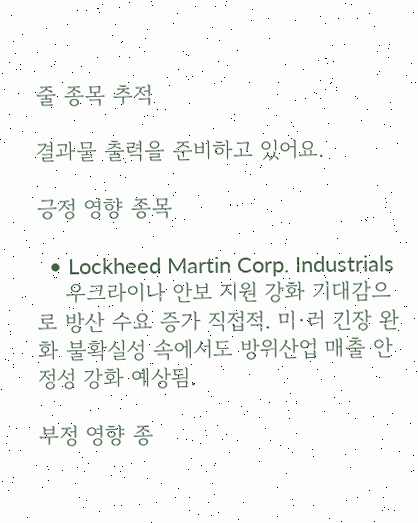줄 종목 추적

결과물 출력을 준비하고 있어요.

긍정 영향 종목

  • Lockheed Martin Corp. Industrials
    우크라이나 안보 지원 강화 기대감으로 방산 수요 증가 직접적. 미·러 긴장 완화 불확실성 속에서도 방위산업 매출 안정성 강화 예상됨.

부정 영향 종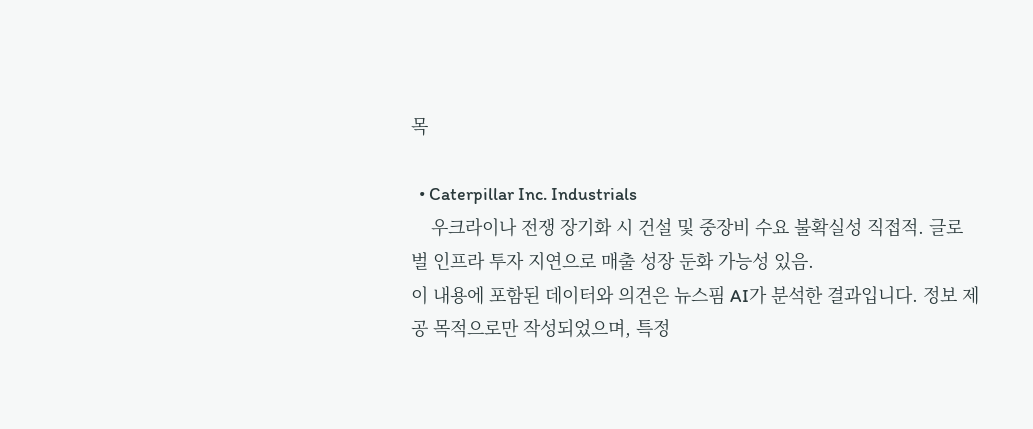목

  • Caterpillar Inc. Industrials
    우크라이나 전쟁 장기화 시 건설 및 중장비 수요 불확실성 직접적. 글로벌 인프라 투자 지연으로 매출 성장 둔화 가능성 있음.
이 내용에 포함된 데이터와 의견은 뉴스핌 AI가 분석한 결과입니다. 정보 제공 목적으로만 작성되었으며, 특정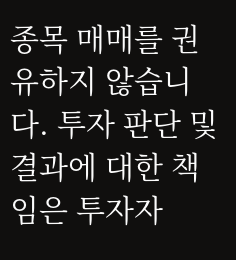종목 매매를 권유하지 않습니다. 투자 판단 및 결과에 대한 책임은 투자자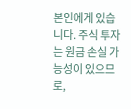본인에게 있습니다. 주식 투자는 원금 손실 가능성이 있으므로,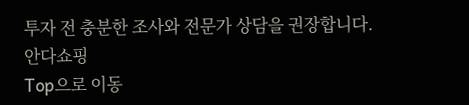투자 전 충분한 조사와 전문가 상담을 권장합니다.
안다쇼핑
Top으로 이동